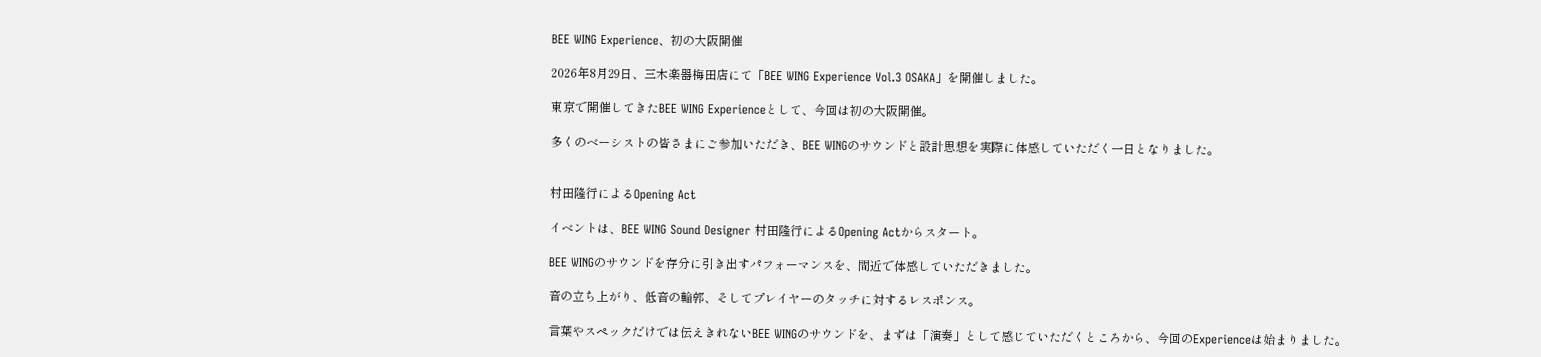BEE WING Experience、初の大阪開催

2026年8月29日、三木楽器梅田店にて「BEE WING Experience Vol.3 OSAKA」を開催しました。

東京で開催してきたBEE WING Experienceとして、今回は初の大阪開催。

多くのベーシストの皆さまにご参加いただき、BEE WINGのサウンドと設計思想を実際に体感していただく一日となりました。


村田隆行によるOpening Act

イベントは、BEE WING Sound Designer 村田隆行によるOpening Actからスタート。

BEE WINGのサウンドを存分に引き出すパフォーマンスを、間近で体感していただきました。

音の立ち上がり、低音の輪郭、そしてプレイヤーのタッチに対するレスポンス。

言葉やスペックだけでは伝えきれないBEE WINGのサウンドを、まずは「演奏」として感じていただくところから、今回のExperienceは始まりました。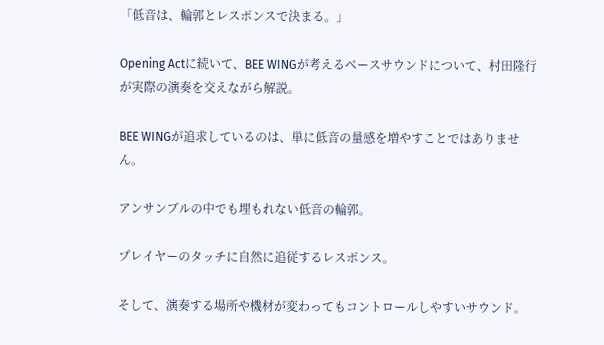「低音は、輪郭とレスポンスで決まる。」

Opening Actに続いて、BEE WINGが考えるベースサウンドについて、村田隆行が実際の演奏を交えながら解説。

BEE WINGが追求しているのは、単に低音の量感を増やすことではありません。

アンサンブルの中でも埋もれない低音の輪郭。

プレイヤーのタッチに自然に追従するレスポンス。

そして、演奏する場所や機材が変わってもコントロールしやすいサウンド。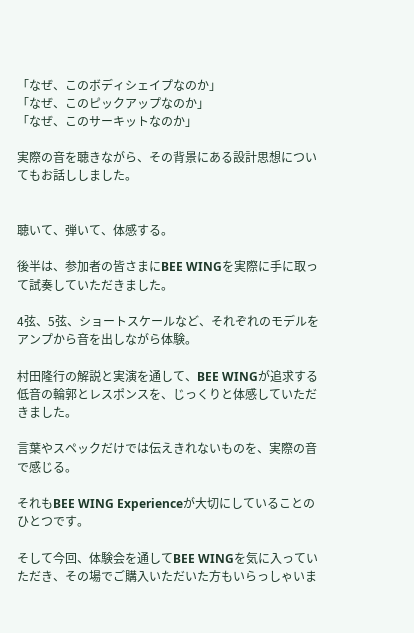「なぜ、このボディシェイプなのか」
「なぜ、このピックアップなのか」
「なぜ、このサーキットなのか」

実際の音を聴きながら、その背景にある設計思想についてもお話ししました。


聴いて、弾いて、体感する。

後半は、参加者の皆さまにBEE WINGを実際に手に取って試奏していただきました。

4弦、5弦、ショートスケールなど、それぞれのモデルをアンプから音を出しながら体験。

村田隆行の解説と実演を通して、BEE WINGが追求する低音の輪郭とレスポンスを、じっくりと体感していただきました。

言葉やスペックだけでは伝えきれないものを、実際の音で感じる。

それもBEE WING Experienceが大切にしていることのひとつです。

そして今回、体験会を通してBEE WINGを気に入っていただき、その場でご購入いただいた方もいらっしゃいま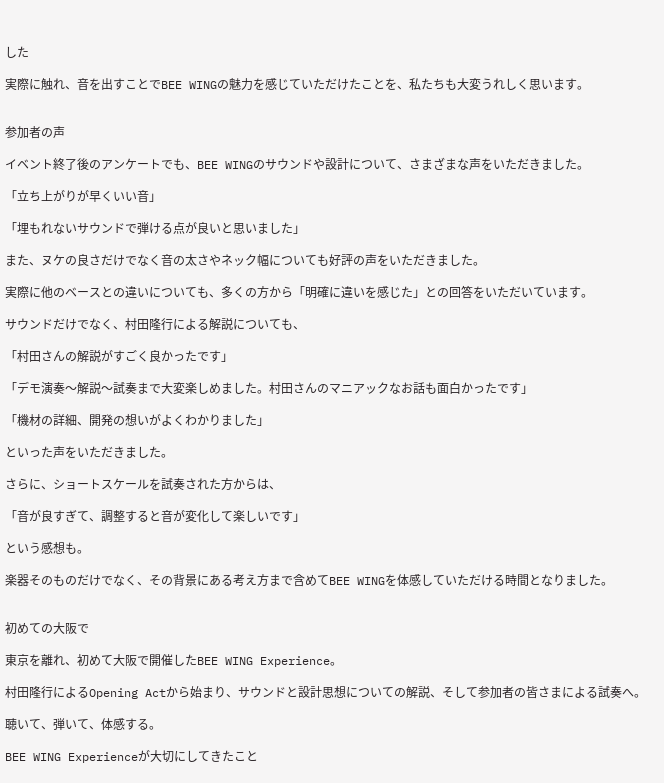した

実際に触れ、音を出すことでBEE WINGの魅力を感じていただけたことを、私たちも大変うれしく思います。


参加者の声

イベント終了後のアンケートでも、BEE WINGのサウンドや設計について、さまざまな声をいただきました。

「立ち上がりが早くいい音」

「埋もれないサウンドで弾ける点が良いと思いました」

また、ヌケの良さだけでなく音の太さやネック幅についても好評の声をいただきました。

実際に他のベースとの違いについても、多くの方から「明確に違いを感じた」との回答をいただいています。

サウンドだけでなく、村田隆行による解説についても、

「村田さんの解説がすごく良かったです」

「デモ演奏〜解説〜試奏まで大変楽しめました。村田さんのマニアックなお話も面白かったです」

「機材の詳細、開発の想いがよくわかりました」

といった声をいただきました。

さらに、ショートスケールを試奏された方からは、

「音が良すぎて、調整すると音が変化して楽しいです」

という感想も。

楽器そのものだけでなく、その背景にある考え方まで含めてBEE WINGを体感していただける時間となりました。


初めての大阪で

東京を離れ、初めて大阪で開催したBEE WING Experience。

村田隆行によるOpening Actから始まり、サウンドと設計思想についての解説、そして参加者の皆さまによる試奏へ。

聴いて、弾いて、体感する。

BEE WING Experienceが大切にしてきたこと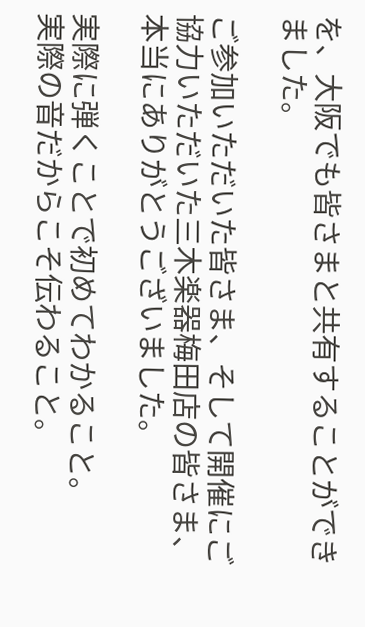を、大阪でも皆さまと共有することができました。

ご参加いただいた皆さま、そして開催にご協力いただいた三木楽器梅田店の皆さま、本当にありがとうございました。

実際に弾くことで初めてわかること。
実際の音だからこそ伝わること。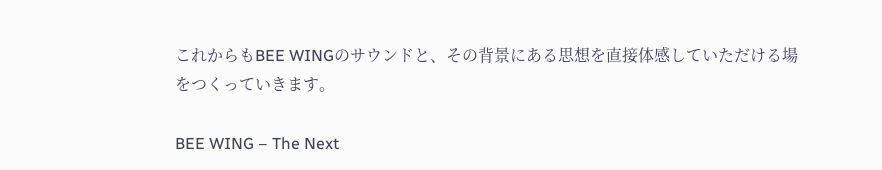これからもBEE WINGのサウンドと、その背景にある思想を直接体感していただける場をつくっていきます。

BEE WING – The Next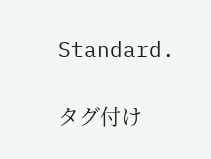Standard.

タグ付け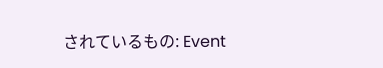されているもの: Event